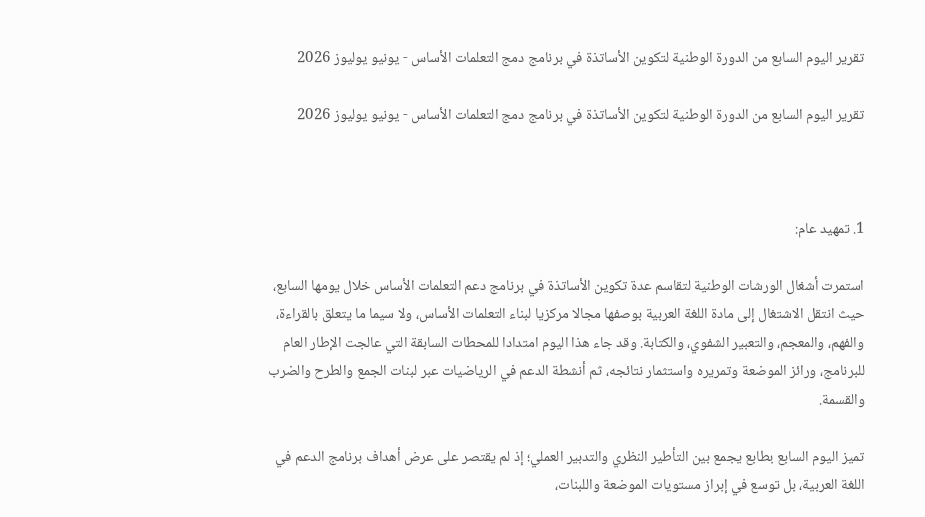تقرير اليوم السابع من الدورة الوطنية لتكوين الأساتذة في برنامج دمج التعلمات الأساس - يونيو يوليوز 2026

تقرير اليوم السابع من الدورة الوطنية لتكوين الأساتذة في برنامج دمج التعلمات الأساس - يونيو يوليوز 2026



1. تمهيد عام:

استمرت أشغال الورشات الوطنية لتقاسم عدة تكوين الأساتذة في برنامج دعم التعلمات الأساس خلال يومها السابع، حيث انتقل الاشتغال إلى مادة اللغة العربية بوصفها مجالا مركزيا لبناء التعلمات الأساس، ولا سيما ما يتعلق بالقراءة، والفهم، والمعجم، والتعبير الشفوي، والكتابة. وقد جاء هذا اليوم امتدادا للمحطات السابقة التي عالجت الإطار العام للبرنامج، ورائز الموضعة وتمريره واستثمار نتائجه، ثم أنشطة الدعم في الرياضيات عبر لبنات الجمع والطرح والضرب والقسمة.

تميز اليوم السابع بطابع يجمع بين التأطير النظري والتدبير العملي؛ إذ لم يقتصر على عرض أهداف برنامج الدعم في اللغة العربية، بل توسع في إبراز مستويات الموضعة واللبنات،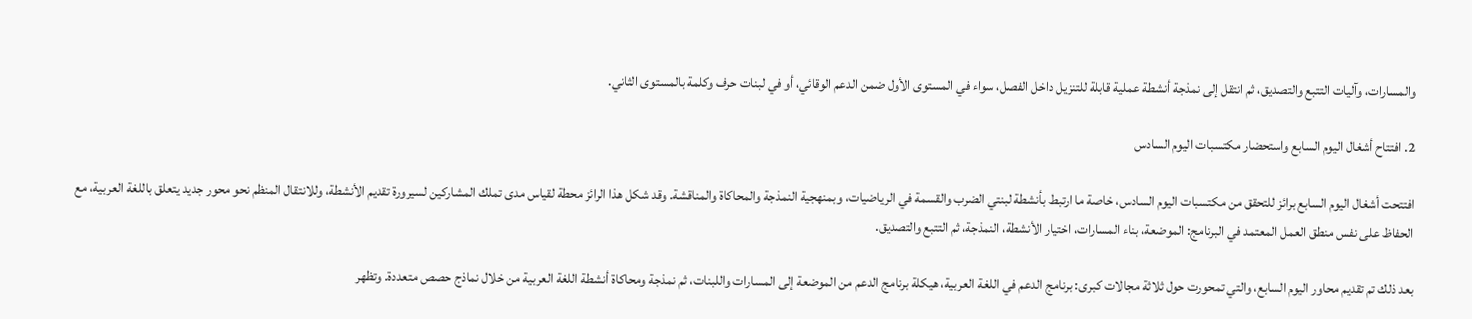والمسارات، وآليات التتبع والتصديق، ثم انتقل إلى نمذجة أنشطة عملية قابلة للتنزيل داخل الفصل، سواء في المستوى الأول ضمن الدعم الوقائي، أو في لبنات حرف وكلمة بالمستوى الثاني.

2. افتتاح أشغال اليوم السابع واستحضار مكتسبات اليوم السادس

افتتحت أشغال اليوم السابع برائز للتحقق من مكتسبات اليوم السادس، خاصة ما ارتبط بأنشطة لبنتي الضرب والقسمة في الرياضيات، وبمنهجية النمذجة والمحاكاة والمناقشة. وقد شكل هذا الرائز محطة لقياس مدى تملك المشاركين لسيرورة تقديم الأنشطة، وللانتقال المنظم نحو محور جديد يتعلق باللغة العربية، مع الحفاظ على نفس منطق العمل المعتمد في البرنامج: الموضعة، بناء المسارات، اختيار الأنشطة، النمذجة، ثم التتبع والتصديق.

بعد ذلك تم تقديم محاور اليوم السابع، والتي تمحورت حول ثلاثة مجالات كبرى: برنامج الدعم في اللغة العربية، هيكلة برنامج الدعم من الموضعة إلى المسارات واللبنات، ثم نمذجة ومحاكاة أنشطة اللغة العربية من خلال نماذج حصص متعددة. وتظهر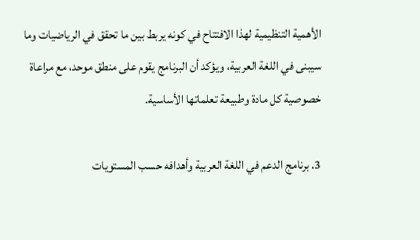الأهمية التنظيمية لهذا الافتتاح في كونه يربط بين ما تحقق في الرياضيات وما سيبنى في اللغة العربية، ويؤكد أن البرنامج يقوم على منطق موحد، مع مراعاة خصوصية كل مادة وطبيعة تعلماتها الأساسية.

3. برنامج الدعم في اللغة العربية وأهدافه حسب المستويات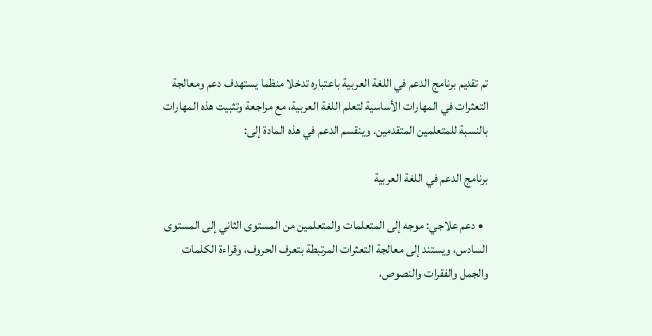تم تقديم برنامج الدعم في اللغة العربية باعتباره تدخلا منظما يستهدف دعم ومعالجة التعثرات في المهارات الأساسية لتعلم اللغة العربية، مع مراجعة وتثبيت هذه المهارات بالنسبة للمتعلمين المتقدمين. وينقسم الدعم في هذه المادة إلى:

برنامج الدعم في اللغة العربية

  • دعم علاجي: موجه إلى المتعلمات والمتعلمين من المستوى الثاني إلى المستوى السادس، ويستند إلى معالجة التعثرات المرتبطة بتعرف الحروف، وقراءة الكلمات والجمل والفقرات والنصوص،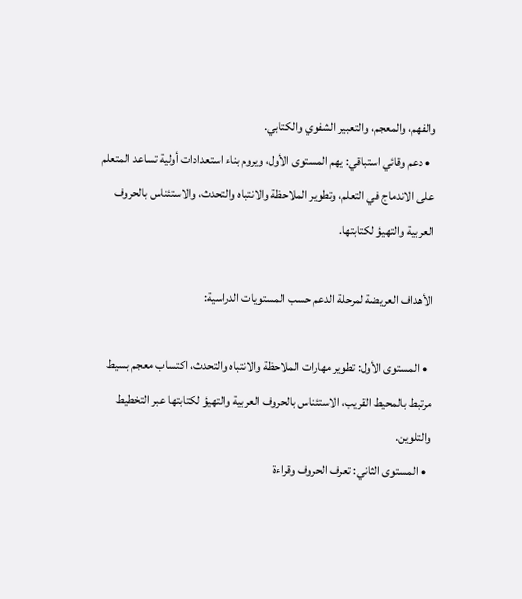والفهم، والمعجم، والتعبير الشفوي والكتابي.
  • دعم وقائي استباقي: يهم المستوى الأول، ويروم بناء استعدادات أولية تساعد المتعلم على الاندماج في التعلم، وتطوير الملاحظة والانتباه والتحدث، والاستئناس بالحروف العربية والتهيؤ لكتابتها.

الأهداف العريضة لمرحلة الدعم حسب المستويات الدراسية:

  • المستوى الأول: تطوير مهارات الملاحظة والانتباه والتحدث، اكتساب معجم بسيط مرتبط بالمحيط القريب، الاستئناس بالحروف العربية والتهيؤ لكتابتها عبر التخطيط والتلوين.
  • المستوى الثاني: تعرف الحروف وقراءة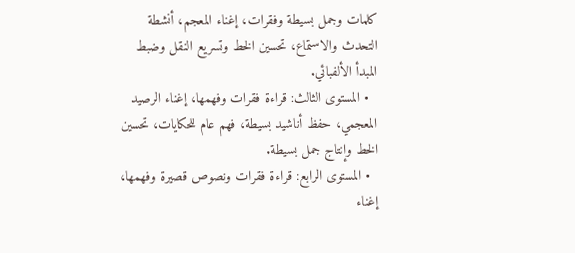كلمات وجمل بسيطة وفقرات، إغناء المعجم، أنشطة التحدث والاستماع، تحسين الخط وتسريع النقل وضبط المبدأ الألفبائي.
  • المستوى الثالث: قراءة فقرات وفهمها، إغناء الرصيد المعجمي، حفظ أناشيد بسيطة، فهم عام للحكايات، تحسين الخط وإنتاج جمل بسيطة.
  • المستوى الرابع: قراءة فقرات ونصوص قصيرة وفهمها، إغناء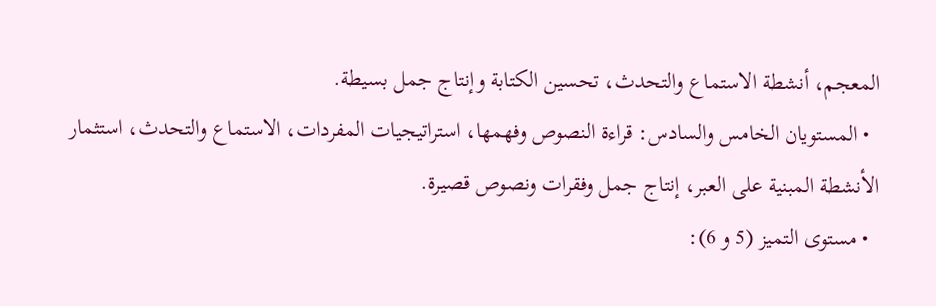المعجم، أنشطة الاستماع والتحدث، تحسين الكتابة وإنتاج جمل بسيطة.
  • المستويان الخامس والسادس: قراءة النصوص وفهمها، استراتيجيات المفردات، الاستماع والتحدث، استثمار الأنشطة المبنية على العبر، إنتاج جمل وفقرات ونصوص قصيرة.
  • مستوى التميز (5 و 6):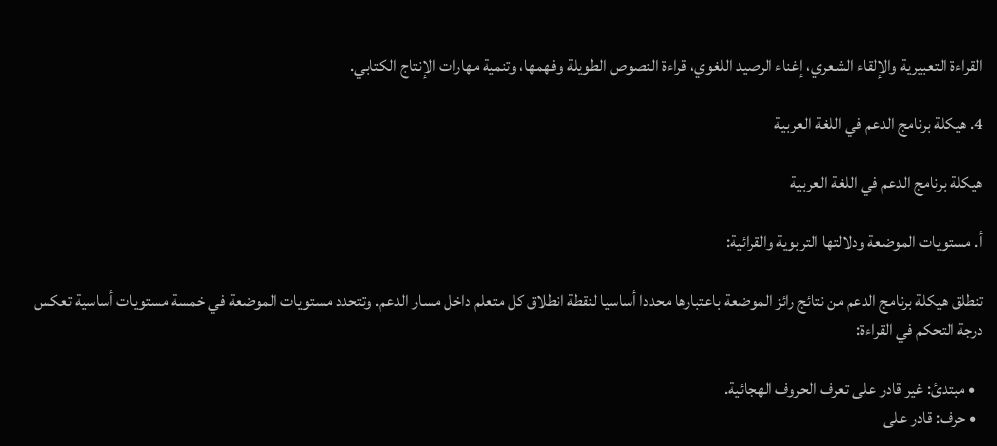القراءة التعبيرية والإلقاء الشعري، إغناء الرصيد اللغوي، قراءة النصوص الطويلة وفهمها، وتنمية مهارات الإنتاج الكتابي.

4. هيكلة برنامج الدعم في اللغة العربية

هيكلة برنامج الدعم في اللغة العربية

أ. مستويات الموضعة ودلالتها التربوية والقرائية:

تنطلق هيكلة برنامج الدعم من نتائج رائز الموضعة باعتبارها محددا أساسيا لنقطة انطلاق كل متعلم داخل مسار الدعم. وتتحدد مستويات الموضعة في خمسة مستويات أساسية تعكس درجة التحكم في القراءة:

  • مبتدئ: غير قادر على تعرف الحروف الهجائية.
  • حرف: قادر على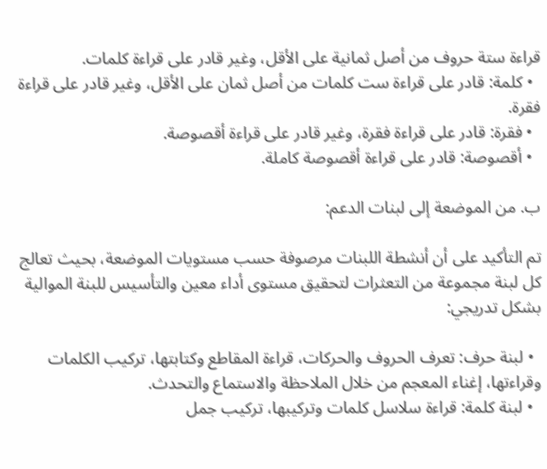قراءة ستة حروف من أصل ثمانية على الأقل، وغير قادر على قراءة كلمات.
  • كلمة: قادر على قراءة ست كلمات من أصل ثمان على الأقل، وغير قادر على قراءة فقرة.
  • فقرة: قادر على قراءة فقرة، وغير قادر على قراءة أقصوصة.
  • أقصوصة: قادر على قراءة أقصوصة كاملة.

ب. من الموضعة إلى لبنات الدعم:

تم التأكيد على أن أنشطة اللبنات مرصوفة حسب مستويات الموضعة، بحيث تعالج كل لبنة مجموعة من التعثرات لتحقيق مستوى أداء معين والتأسيس للبنة الموالية بشكل تدريجي:

  • لبنة حرف: تعرف الحروف والحركات، قراءة المقاطع وكتابتها، تركيب الكلمات وقراءتها، إغناء المعجم من خلال الملاحظة والاستماع والتحدث.
  • لبنة كلمة: قراءة سلاسل كلمات وتركيبها، تركيب جمل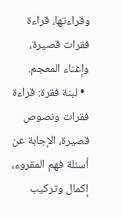وقراءتها، قراءة فقرات قصيرة، وإغناء المعجم.
  • لبنة فقرة: قراءة فقرات ونصوص قصيرة، الإجابة عن أسئلة فهم المقروء، إكمال وتركيب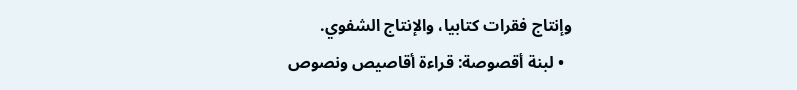وإنتاج فقرات كتابيا، والإنتاج الشفوي.
  • لبنة أقصوصة: قراءة أقاصيص ونصوص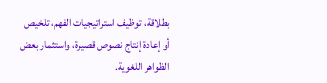بطلاقة، توظيف استراتيجيات الفهم، تلخيص أو إعادة إنتاج نصوص قصيرة، واستثمار بعض الظواهر اللغوية.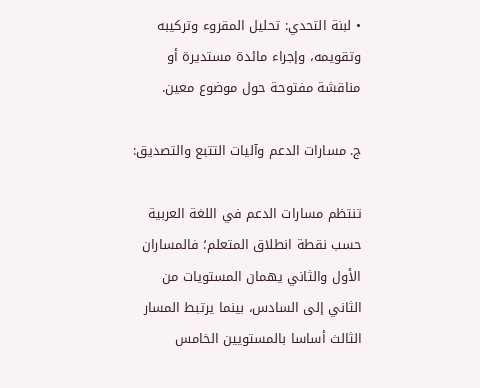• لبنة التحدي: تحليل المقروء وتركيبه وتقويمه، وإجراء مائدة مستديرة أو مناقشة مفتوحة حول موضوع معين.

ج. مسارات الدعم وآليات التتبع والتصديق:

تنتظم مسارات الدعم في اللغة العربية حسب نقطة انطلاق المتعلم؛ فالمساران الأول والثاني يهمان المستويات من الثاني إلى السادس، بينما يرتبط المسار الثالث أساسا بالمستويين الخامس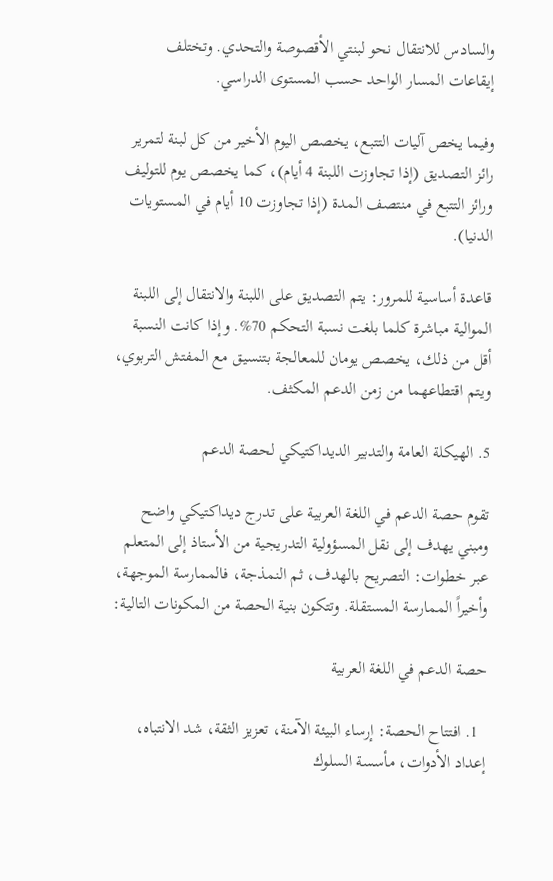والسادس للانتقال نحو لبنتي الأقصوصة والتحدي. وتختلف إيقاعات المسار الواحد حسب المستوى الدراسي.

وفيما يخص آليات التتبع، يخصص اليوم الأخير من كل لبنة لتمرير رائز التصديق (إذا تجاوزت اللبنة 4 أيام)، كما يخصص يوم للتوليف ورائز التتبع في منتصف المدة (إذا تجاوزت 10 أيام في المستويات الدنيا).

قاعدة أساسية للمرور: يتم التصديق على اللبنة والانتقال إلى اللبنة الموالية مباشرة كلما بلغت نسبة التحكم 70%. وإذا كانت النسبة أقل من ذلك، يخصص يومان للمعالجة بتنسيق مع المفتش التربوي، ويتم اقتطاعهما من زمن الدعم المكثف.

5. الهيكلة العامة والتدبير الديداكتيكي لحصة الدعم

تقوم حصة الدعم في اللغة العربية على تدرج ديداكتيكي واضح ومبني يهدف إلى نقل المسؤولية التدريجية من الأستاذ إلى المتعلم عبر خطوات: التصريح بالهدف، ثم النمذجة، فالممارسة الموجهة، وأخيراً الممارسة المستقلة. وتتكون بنية الحصة من المكونات التالية:

حصة الدعم في اللغة العربية

  1. افتتاح الحصة: إرساء البيئة الآمنة، تعزيز الثقة، شد الانتباه، إعداد الأدوات، مأسسة السلوك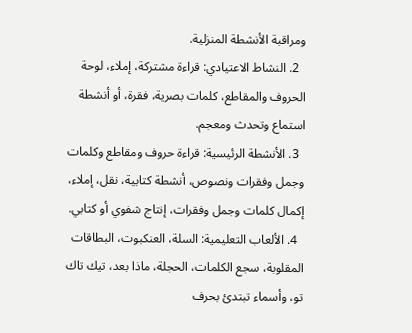ومراقبة الأنشطة المنزلية.
  2. النشاط الاعتيادي: قراءة مشتركة، إملاء، لوحة الحروف والمقاطع، كلمات بصرية، فقرة، أو أنشطة استماع وتحدث ومعجم.
  3. الأنشطة الرئيسية: قراءة حروف ومقاطع وكلمات وجمل وفقرات ونصوص، أنشطة كتابية، نقل، إملاء، إكمال كلمات وجمل وفقرات، إنتاج شفوي أو كتابي.
  4. الألعاب التعليمية: السلة، العنكبوت، البطاقات المقلوبة، سجع الكلمات، الحجلة، ماذا بعد، تيك تاك تو، وأسماء تبتدئ بحرف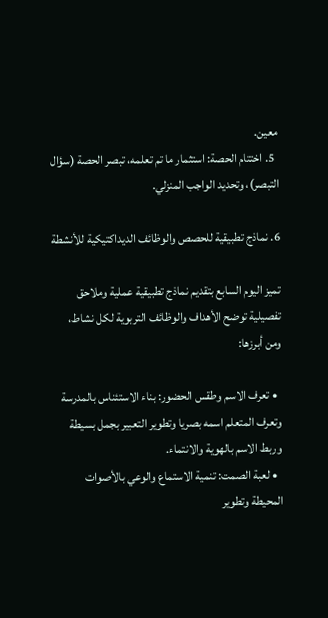معين.
  5. اختتام الحصة: استثمار ما تم تعلمه، تبصر الحصة (سؤال التبصر)، وتحديد الواجب المنزلي.

6. نماذج تطبيقية للحصص والوظائف الديداكتيكية للأنشطة

تميز اليوم السابع بتقديم نماذج تطبيقية عملية وملاحق تفصيلية توضح الأهداف والوظائف التربوية لكل نشاط، ومن أبرزها:

  • تعرف الاسم وطقس الحضور: بناء الاستئناس بالمدرسة وتعرف المتعلم اسمه بصريا وتطوير التعبير بجمل بسيطة وربط الاسم بالهوية والانتماء.
  • لعبة الصمت: تنمية الاستماع والوعي بالأصوات المحيطة وتطوير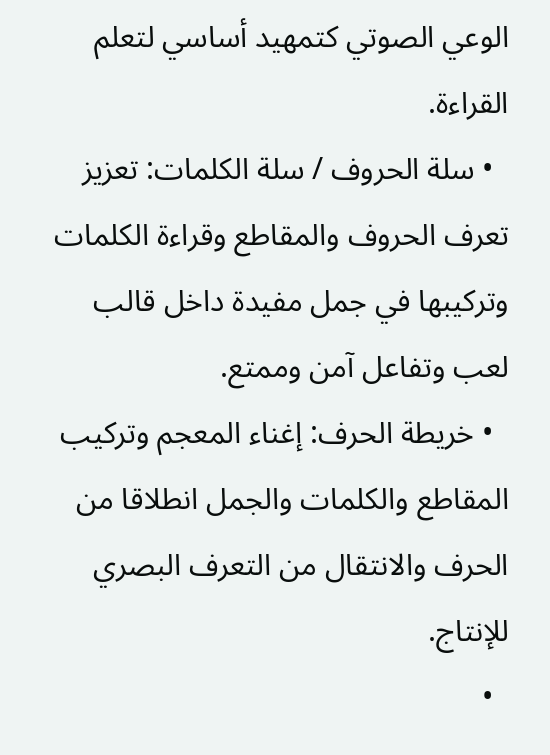الوعي الصوتي كتمهيد أساسي لتعلم القراءة.
  • سلة الحروف / سلة الكلمات: تعزيز تعرف الحروف والمقاطع وقراءة الكلمات وتركيبها في جمل مفيدة داخل قالب لعب وتفاعل آمن وممتع.
  • خريطة الحرف: إغناء المعجم وتركيب المقاطع والكلمات والجمل انطلاقا من الحرف والانتقال من التعرف البصري للإنتاج.
  •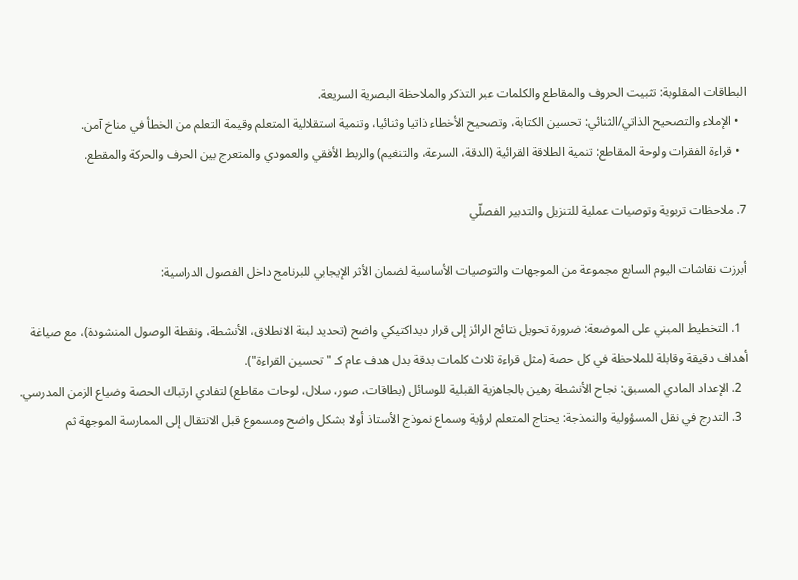البطاقات المقلوبة: تثبيت الحروف والمقاطع والكلمات عبر التذكر والملاحظة البصرية السريعة.
  • الإملاء والتصحيح الذاتي/الثنائي: تحسين الكتابة، وتصحيح الأخطاء ذاتيا وثنائيا، وتنمية استقلالية المتعلم وقيمة التعلم من الخطأ في مناخ آمن.
  • قراءة الفقرات ولوحة المقاطع: تنمية الطلاقة القرائية (الدقة، السرعة، والتنغيم) والربط الأفقي والعمودي والمتعرج بين الحرف والحركة والمقطع.

7. ملاحظات تربوية وتوصيات عملية للتنزيل والتدبير الفصلّي

أبرزت نقاشات اليوم السابع مجموعة من الموجهات والتوصيات الأساسية لضمان الأثر الإيجابي للبرنامج داخل الفصول الدراسية:

  1. التخطيط المبني على الموضعة: ضرورة تحويل نتائج الرائز إلى قرار ديداكتيكي واضح (تحديد لبنة الانطلاق، الأنشطة، ونقطة الوصول المنشودة)، مع صياغة أهداف دقيقة وقابلة للملاحظة في كل حصة (مثل قراءة ثلاث كلمات بدقة بدل هدف عام كـ "تحسين القراءة").
  2. الإعداد المادي المسبق: نجاح الأنشطة رهين بالجاهزية القبلية للوسائل (بطاقات، صور، سلال، لوحات مقاطع) لتفادي ارتباك الحصة وضياع الزمن المدرسي.
  3. التدرج في نقل المسؤولية والنمذجة: يحتاج المتعلم لرؤية وسماع نموذج الأستاذ أولا بشكل واضح ومسموع قبل الانتقال إلى الممارسة الموجهة ثم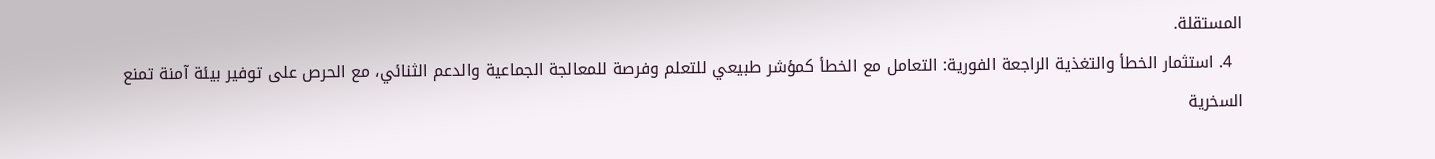المستقلة.
  4. استثمار الخطأ والتغذية الراجعة الفورية: التعامل مع الخطأ كمؤشر طبيعي للتعلم وفرصة للمعالجة الجماعية والدعم الثنائي، مع الحرص على توفير بيئة آمنة تمنع السخرية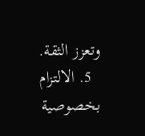وتعزز الثقة.
  5. الالتزام بخصوصية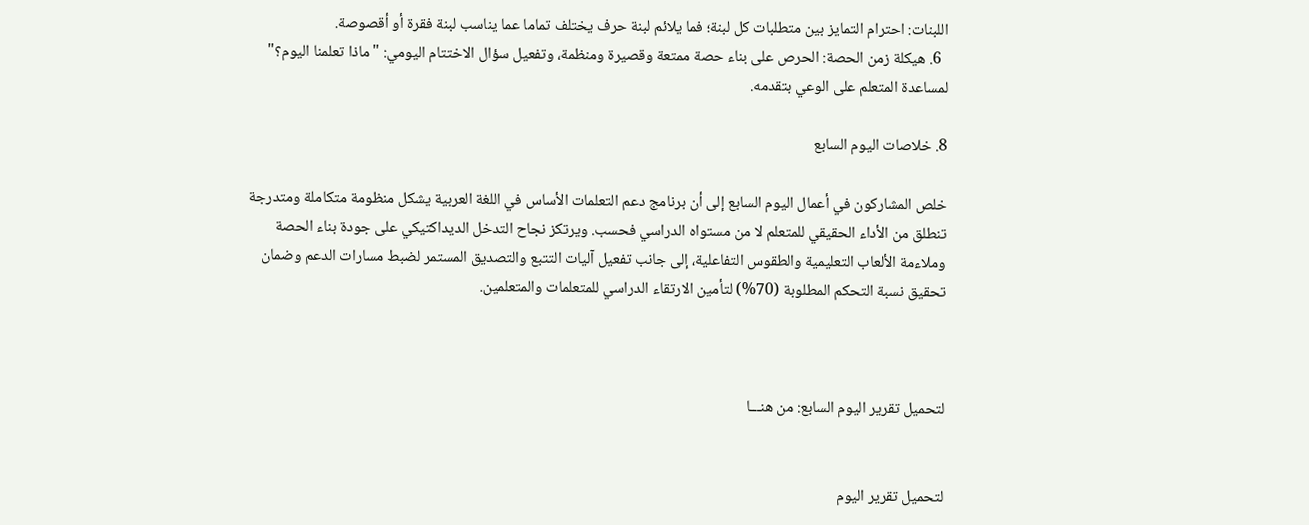اللبنات: احترام التمايز بين متطلبات كل لبنة؛ فما يلائم لبنة حرف يختلف تماما عما يناسب لبنة فقرة أو أقصوصة.
  6. هيكلة زمن الحصة: الحرص على بناء حصة ممتعة وقصيرة ومنظمة، وتفعيل سؤال الاختتام اليومي: "ماذا تعلمنا اليوم؟" لمساعدة المتعلم على الوعي بتقدمه.

8. خلاصات اليوم السابع

خلص المشاركون في أعمال اليوم السابع إلى أن برنامج دعم التعلمات الأساس في اللغة العربية يشكل منظومة متكاملة ومتدرجة تنطلق من الأداء الحقيقي للمتعلم لا من مستواه الدراسي فحسب. ويرتكز نجاح التدخل الديداكتيكي على جودة بناء الحصة وملاءمة الألعاب التعليمية والطقوس التفاعلية، إلى جانب تفعيل آليات التتبع والتصديق المستمر لضبط مسارات الدعم وضمان تحقيق نسبة التحكم المطلوبة (70%) لتأمين الارتقاء الدراسي للمتعلمات والمتعلمين.



لتحميل تقرير اليوم السابع: من هنـــا


لتحميل تقرير اليوم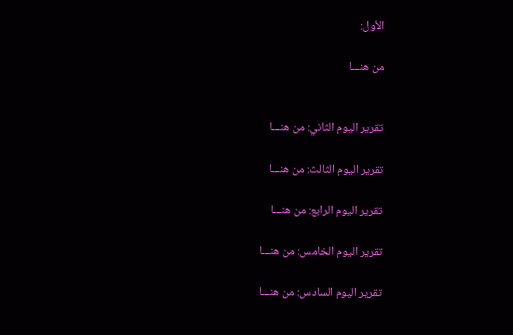الأول:

من هنـــا


تقرير اليوم الثاني: من هنـــا

تقرير اليوم الثالث: من هنـــا

تقرير اليوم الرابع: من هنـــا

تقرير اليوم الخامس: من هنـــا

تقرير اليوم السادس: من هنـــا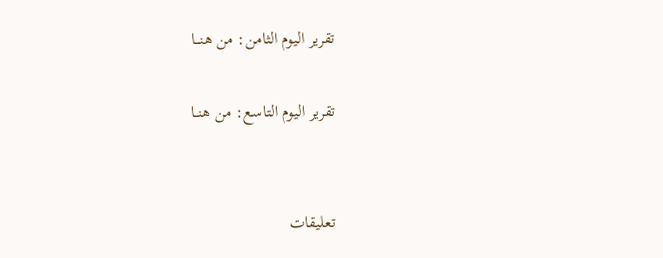تقرير اليوم الثامن: من هنـــا

تقرير اليوم التاسع: من هنــا


تعليقات